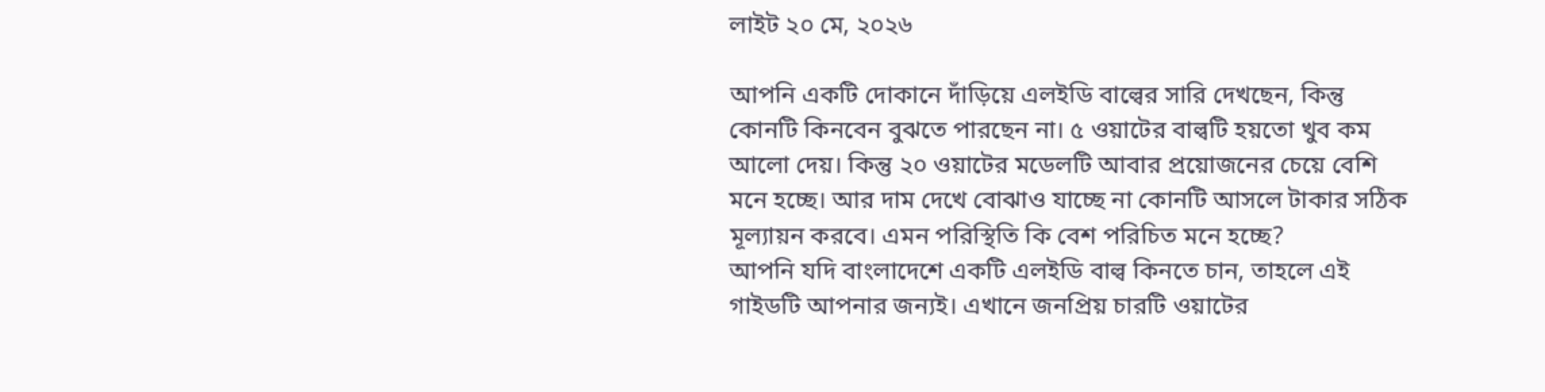লাইট ২০ মে, ২০২৬

আপনি একটি দোকানে দাঁড়িয়ে এলইডি বাল্বের সারি দেখছেন, কিন্তু কোনটি কিনবেন বুঝতে পারছেন না। ৫ ওয়াটের বাল্বটি হয়তো খুব কম আলো দেয়। কিন্তু ২০ ওয়াটের মডেলটি আবার প্রয়োজনের চেয়ে বেশি মনে হচ্ছে। আর দাম দেখে বোঝাও যাচ্ছে না কোনটি আসলে টাকার সঠিক মূল্যায়ন করবে। এমন পরিস্থিতি কি বেশ পরিচিত মনে হচ্ছে?
আপনি যদি বাংলাদেশে একটি এলইডি বাল্ব কিনতে চান, তাহলে এই গাইডটি আপনার জন্যই। এখানে জনপ্রিয় চারটি ওয়াটের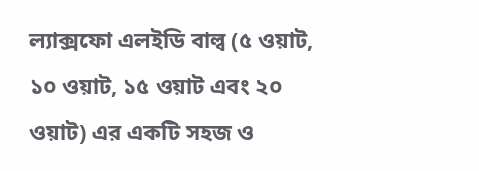ল্যাক্সফো এলইডি বাল্ব (৫ ওয়াট, ১০ ওয়াট, ১৫ ওয়াট এবং ২০ ওয়াট) এর একটি সহজ ও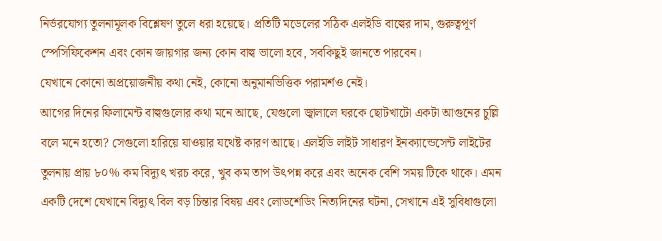নির্ভরযোগ্য তুলনামূলক বিশ্লেষণ তুলে ধরা হয়েছে। প্রতিটি মডেলের সঠিক এলইডি বাল্বের দাম, গুরুত্বপূর্ণ স্পেসিফিকেশন এবং কোন জায়গার জন্য কোন বাল্ব ভালো হবে, সবকিছুই জানতে পারবেন।
যেখানে কোনো অপ্রয়োজনীয় কথা নেই, কোনো অনুমানভিত্তিক পরামর্শও নেই।
আগের দিনের ফিলামেন্ট বাল্বগুলোর কথা মনে আছে, যেগুলো জ্বালালে ঘরকে ছোটখাটো একটা আগুনের চুল্লি বলে মনে হতো? সেগুলো হারিয়ে যাওয়ার যথেষ্ট কারণ আছে। এলইডি লাইট সাধারণ ইনক্যান্ডেসেন্ট লাইটের তুলনায় প্রায় ৮০% কম বিদ্যুৎ খরচ করে, খুব কম তাপ উৎপন্ন করে এবং অনেক বেশি সময় টিকে থাকে। এমন একটি দেশে যেখানে বিদ্যুৎ বিল বড় চিন্তার বিষয় এবং লোডশেডিং নিত্যদিনের ঘটনা, সেখানে এই সুবিধাগুলো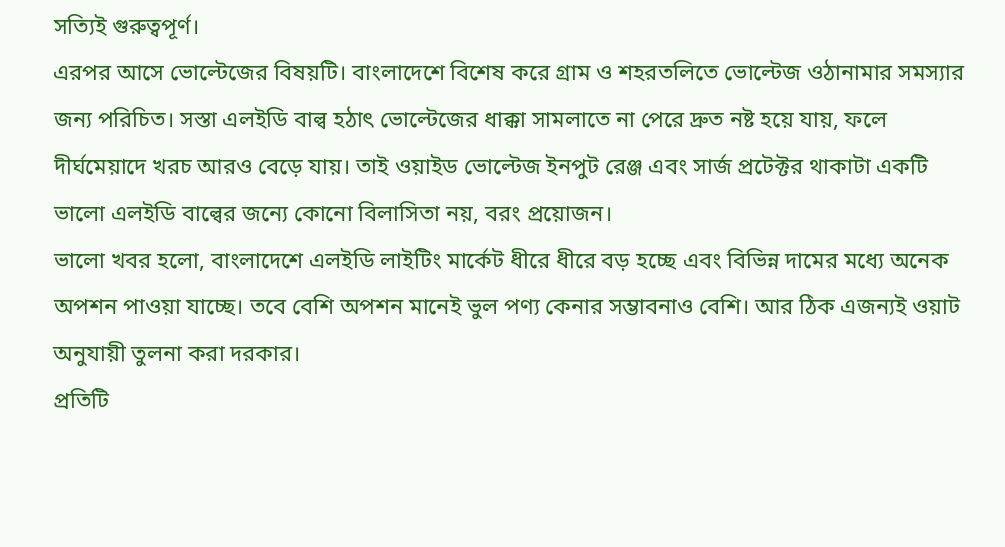সত্যিই গুরুত্বপূর্ণ।
এরপর আসে ভোল্টেজের বিষয়টি। বাংলাদেশে বিশেষ করে গ্রাম ও শহরতলিতে ভোল্টেজ ওঠানামার সমস্যার জন্য পরিচিত। সস্তা এলইডি বাল্ব হঠাৎ ভোল্টেজের ধাক্কা সামলাতে না পেরে দ্রুত নষ্ট হয়ে যায়, ফলে দীর্ঘমেয়াদে খরচ আরও বেড়ে যায়। তাই ওয়াইড ভোল্টেজ ইনপুট রেঞ্জ এবং সার্জ প্রটেক্টর থাকাটা একটি ভালো এলইডি বাল্বের জন্যে কোনো বিলাসিতা নয়, বরং প্রয়োজন।
ভালো খবর হলো, বাংলাদেশে এলইডি লাইটিং মার্কেট ধীরে ধীরে বড় হচ্ছে এবং বিভিন্ন দামের মধ্যে অনেক অপশন পাওয়া যাচ্ছে। তবে বেশি অপশন মানেই ভুল পণ্য কেনার সম্ভাবনাও বেশি। আর ঠিক এজন্যই ওয়াট অনুযায়ী তুলনা করা দরকার।
প্রতিটি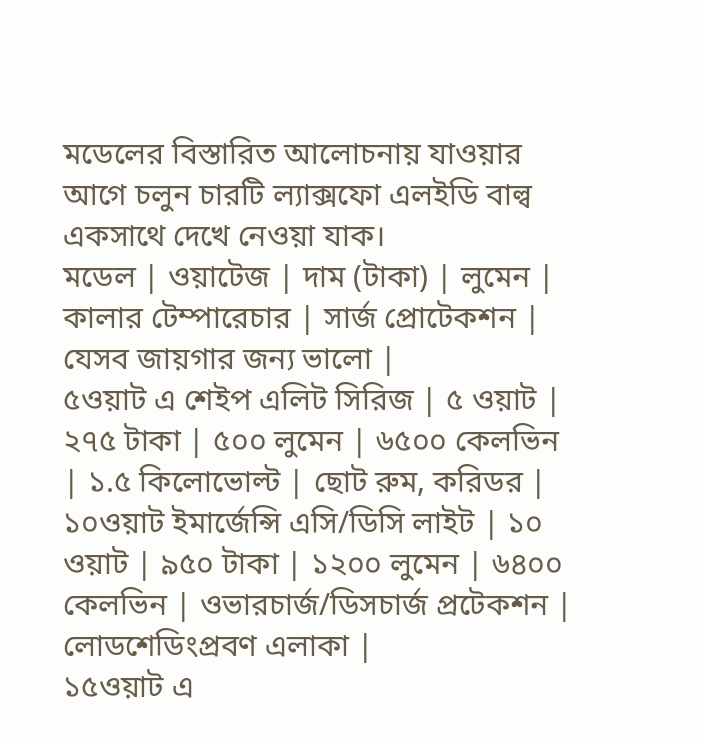মডেলের বিস্তারিত আলোচনায় যাওয়ার আগে চলুন চারটি ল্যাক্সফো এলইডি বাল্ব একসাথে দেখে নেওয়া যাক।
মডেল | ওয়াটেজ | দাম (টাকা) | লুমেন | কালার টেম্পারেচার | সার্জ প্রোটেকশন | যেসব জায়গার জন্য ভালো |
৫ওয়াট এ শেইপ এলিট সিরিজ | ৫ ওয়াট | ২৭৫ টাকা | ৫০০ লুমেন | ৬৫০০ কেলভিন | ১.৫ কিলোভোল্ট | ছোট রুম, করিডর |
১০ওয়াট ইমার্জেন্সি এসি/ডিসি লাইট | ১০ ওয়াট | ৯৫০ টাকা | ১২০০ লুমেন | ৬৪০০ কেলভিন | ওভারচার্জ/ডিসচার্জ প্রটেকশন | লোডশেডিংপ্রবণ এলাকা |
১৫ওয়াট এ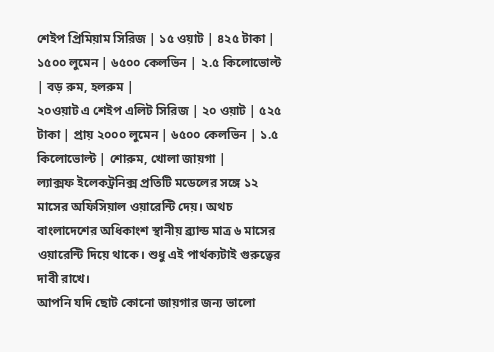শেইপ প্রিমিয়াম সিরিজ | ১৫ ওয়াট | ৪২৫ টাকা | ১৫০০ লুমেন | ৬৫০০ কেলভিন | ২.৫ কিলোভোল্ট | বড় রুম, হলরুম |
২০ওয়াট এ শেইপ এলিট সিরিজ | ২০ ওয়াট | ৫২৫ টাকা | প্রায় ২০০০ লুমেন | ৬৫০০ কেলভিন | ১.৫ কিলোভোল্ট | শোরুম, খোলা জায়গা |
ল্যাক্সফ ইলেকট্রনিক্স প্রতিটি মডেলের সঙ্গে ১২ মাসের অফিসিয়াল ওয়ারেন্টি দেয়। অথচ বাংলাদেশের অধিকাংশ স্থানীয় ব্র্যান্ড মাত্র ৬ মাসের ওয়ারেন্টি দিয়ে থাকে। শুধু এই পার্থক্যটাই গুরুত্বের দাবী রাখে।
আপনি যদি ছোট কোনো জায়গার জন্য ভালো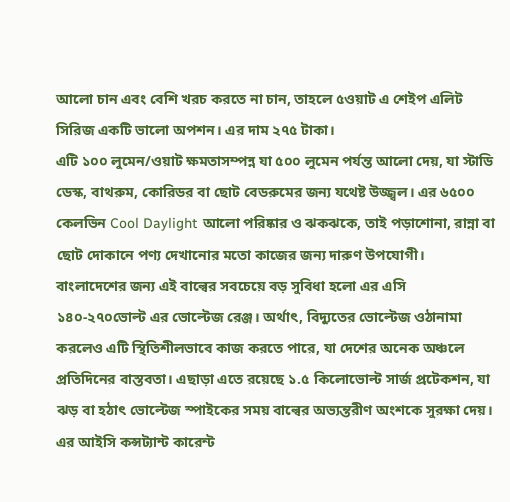আলো চান এবং বেশি খরচ করতে না চান, তাহলে ৫ওয়াট এ শেইপ এলিট সিরিজ একটি ভালো অপশন। এর দাম ২৭৫ টাকা।
এটি ১০০ লুমেন/ওয়াট ক্ষমতাসম্পন্ন যা ৫০০ লুমেন পর্যন্ত আলো দেয়, যা স্টাডি ডেস্ক, বাথরুম, কোরিডর বা ছোট বেডরুমের জন্য যথেষ্ট উজ্জ্বল। এর ৬৫০০ কেলভিন Cool Daylight আলো পরিষ্কার ও ঝকঝকে, তাই পড়াশোনা, রান্না বা ছোট দোকানে পণ্য দেখানোর মতো কাজের জন্য দারুণ উপযোগী।
বাংলাদেশের জন্য এই বাল্বের সবচেয়ে বড় সুবিধা হলো এর এসি ১৪০-২৭০ভোল্ট এর ভোল্টেজ রেঞ্জ। অর্থাৎ, বিদ্যুতের ভোল্টেজ ওঠানামা করলেও এটি স্থিতিশীলভাবে কাজ করতে পারে, যা দেশের অনেক অঞ্চলে প্রতিদিনের বাস্তবতা। এছাড়া এতে রয়েছে ১.৫ কিলোভোল্ট সার্জ প্রটেকশন, যা ঝড় বা হঠাৎ ভোল্টেজ স্পাইকের সময় বাল্বের অভ্যন্তরীণ অংশকে সুরক্ষা দেয়।
এর আইসি কন্সট্যান্ট কারেন্ট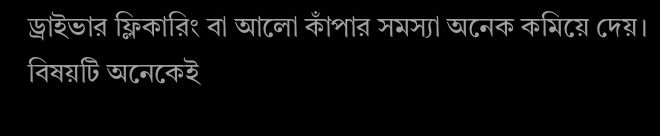ড্রাইভার ফ্লিকারিং বা আলো কাঁপার সমস্যা অনেক কমিয়ে দেয়। বিষয়টি অনেকেই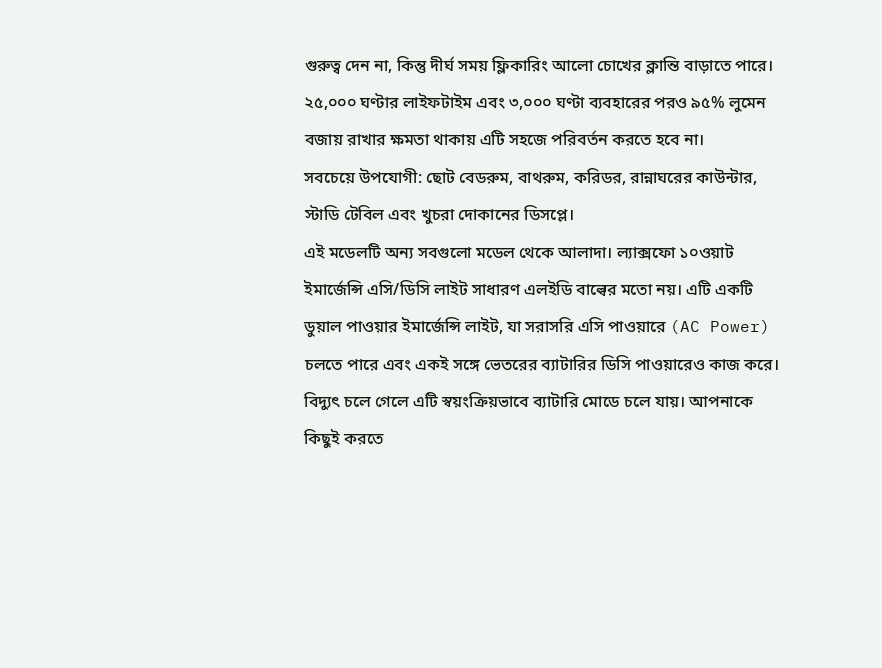গুরুত্ব দেন না, কিন্তু দীর্ঘ সময় ফ্লিকারিং আলো চোখের ক্লান্তি বাড়াতে পারে। ২৫,০০০ ঘণ্টার লাইফটাইম এবং ৩,০০০ ঘণ্টা ব্যবহারের পরও ৯৫% লুমেন বজায় রাখার ক্ষমতা থাকায় এটি সহজে পরিবর্তন করতে হবে না।
সবচেয়ে উপযোগী: ছোট বেডরুম, বাথরুম, করিডর, রান্নাঘরের কাউন্টার, স্টাডি টেবিল এবং খুচরা দোকানের ডিসপ্লে।
এই মডেলটি অন্য সবগুলো মডেল থেকে আলাদা। ল্যাক্সফো ১০ওয়াট ইমার্জেন্সি এসি/ডিসি লাইট সাধারণ এলইডি বাল্বের মতো নয়। এটি একটি ডুয়াল পাওয়ার ইমার্জেন্সি লাইট, যা সরাসরি এসি পাওয়ারে (AC Power) চলতে পারে এবং একই সঙ্গে ভেতরের ব্যাটারির ডিসি পাওয়ারেও কাজ করে। বিদ্যুৎ চলে গেলে এটি স্বয়ংক্রিয়ভাবে ব্যাটারি মোডে চলে যায়। আপনাকে কিছুই করতে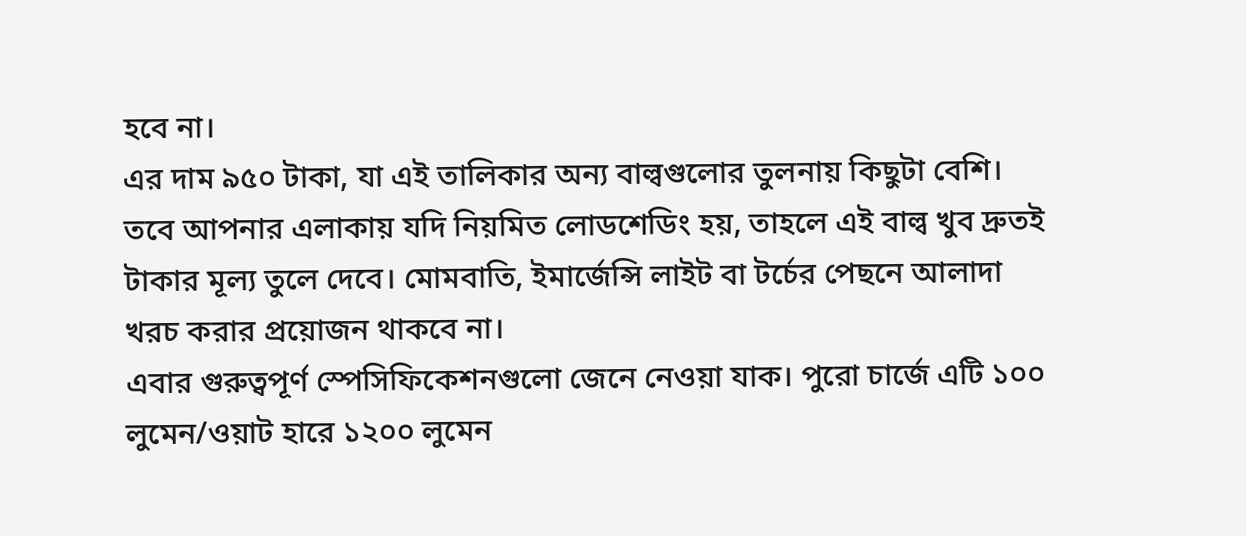হবে না।
এর দাম ৯৫০ টাকা, যা এই তালিকার অন্য বাল্বগুলোর তুলনায় কিছুটা বেশি। তবে আপনার এলাকায় যদি নিয়মিত লোডশেডিং হয়, তাহলে এই বাল্ব খুব দ্রুতই টাকার মূল্য তুলে দেবে। মোমবাতি, ইমার্জেন্সি লাইট বা টর্চের পেছনে আলাদা খরচ করার প্রয়োজন থাকবে না।
এবার গুরুত্বপূর্ণ স্পেসিফিকেশনগুলো জেনে নেওয়া যাক। পুরো চার্জে এটি ১০০ লুমেন/ওয়াট হারে ১২০০ লুমেন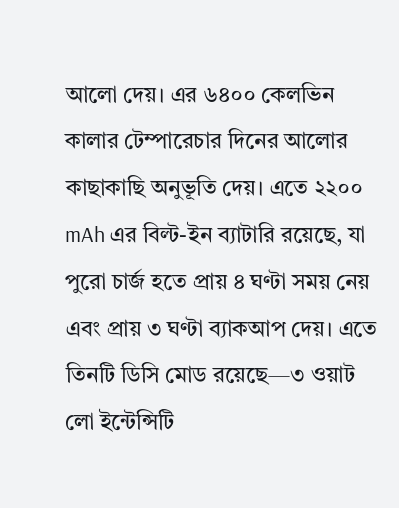আলো দেয়। এর ৬৪০০ কেলভিন কালার টেম্পারেচার দিনের আলোর কাছাকাছি অনুভূতি দেয়। এতে ২২০০ mAh এর বিল্ট-ইন ব্যাটারি রয়েছে, যা পুরো চার্জ হতে প্রায় ৪ ঘণ্টা সময় নেয় এবং প্রায় ৩ ঘণ্টা ব্যাকআপ দেয়। এতে তিনটি ডিসি মোড রয়েছে—৩ ওয়াট লো ইন্টেন্সিটি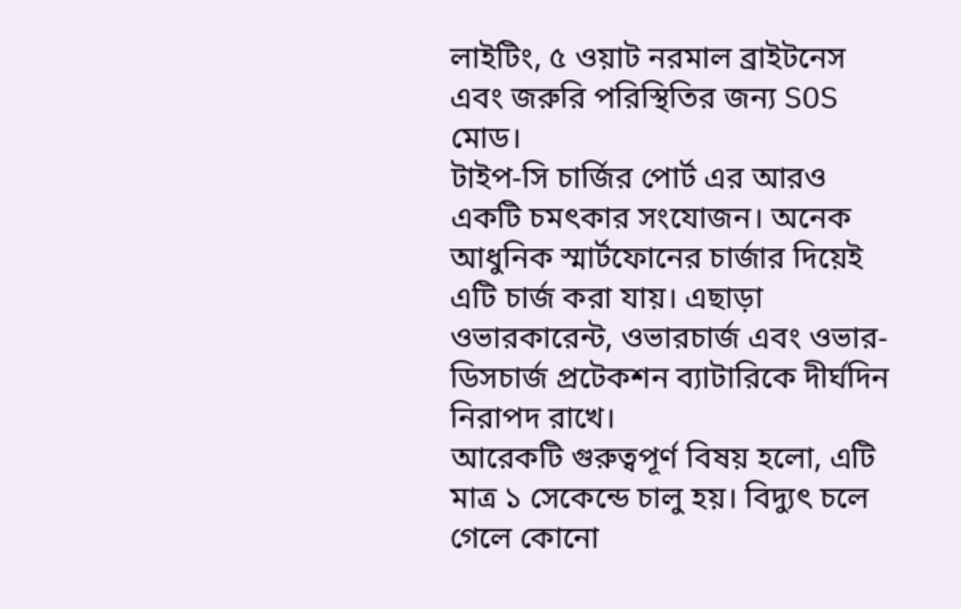লাইটিং, ৫ ওয়াট নরমাল ব্রাইটনেস এবং জরুরি পরিস্থিতির জন্য SOS মোড।
টাইপ-সি চার্জির পোর্ট এর আরও একটি চমৎকার সংযোজন। অনেক আধুনিক স্মার্টফোনের চার্জার দিয়েই এটি চার্জ করা যায়। এছাড়া ওভারকারেন্ট, ওভারচার্জ এবং ওভার-ডিসচার্জ প্রটেকশন ব্যাটারিকে দীর্ঘদিন নিরাপদ রাখে।
আরেকটি গুরুত্বপূর্ণ বিষয় হলো, এটি মাত্র ১ সেকেন্ডে চালু হয়। বিদ্যুৎ চলে গেলে কোনো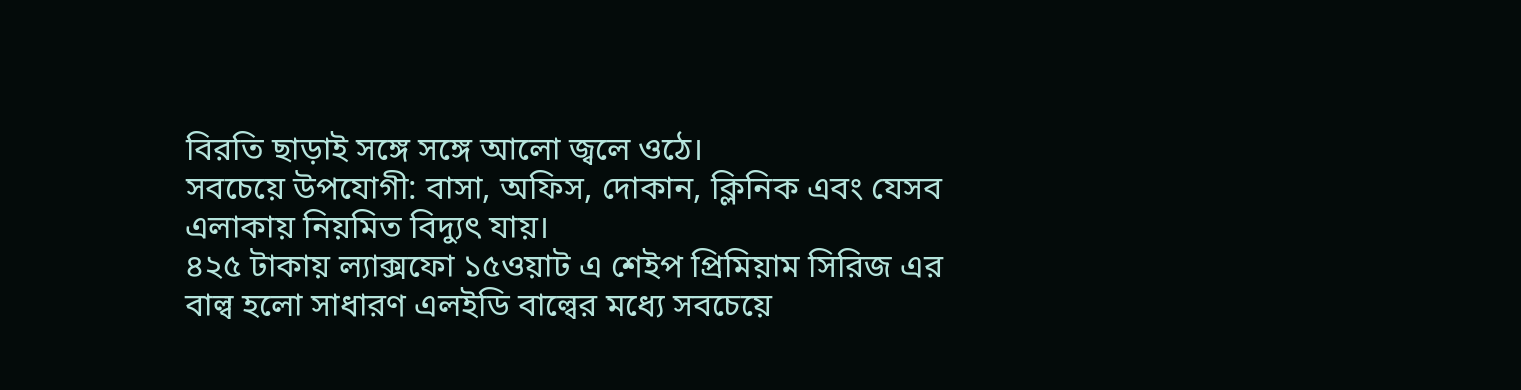বিরতি ছাড়াই সঙ্গে সঙ্গে আলো জ্বলে ওঠে।
সবচেয়ে উপযোগী: বাসা, অফিস, দোকান, ক্লিনিক এবং যেসব এলাকায় নিয়মিত বিদ্যুৎ যায়।
৪২৫ টাকায় ল্যাক্সফো ১৫ওয়াট এ শেইপ প্রিমিয়াম সিরিজ এর বাল্ব হলো সাধারণ এলইডি বাল্বের মধ্যে সবচেয়ে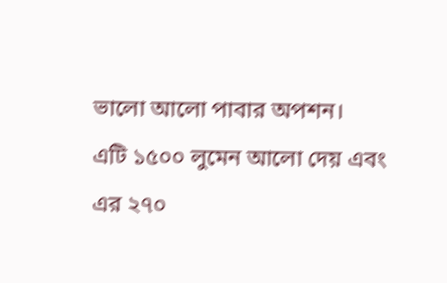ভালো আলো পাবার অপশন।
এটি ১৫০০ লুমেন আলো দেয় এবং এর ২৭০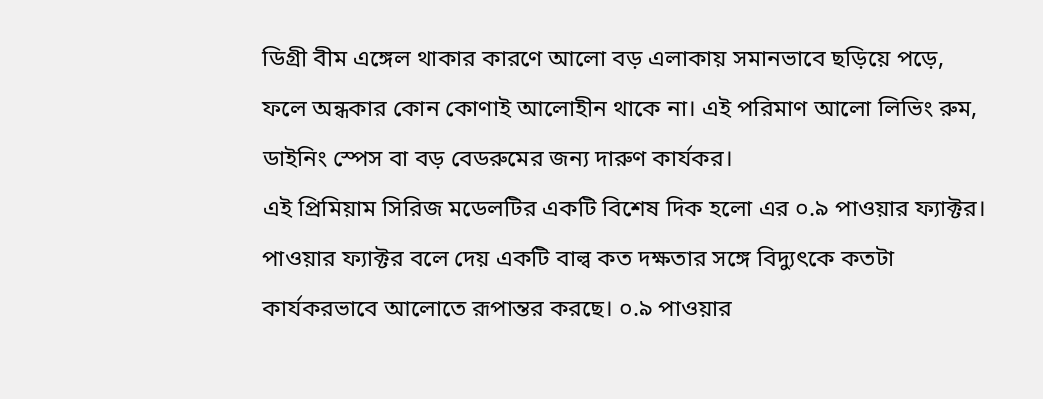ডিগ্রী বীম এঙ্গেল থাকার কারণে আলো বড় এলাকায় সমানভাবে ছড়িয়ে পড়ে, ফলে অন্ধকার কোন কোণাই আলোহীন থাকে না। এই পরিমাণ আলো লিভিং রুম, ডাইনিং স্পেস বা বড় বেডরুমের জন্য দারুণ কার্যকর।
এই প্রিমিয়াম সিরিজ মডেলটির একটি বিশেষ দিক হলো এর ০.৯ পাওয়ার ফ্যাক্টর। পাওয়ার ফ্যাক্টর বলে দেয় একটি বাল্ব কত দক্ষতার সঙ্গে বিদ্যুৎকে কতটা কার্যকরভাবে আলোতে রূপান্তর করছে। ০.৯ পাওয়ার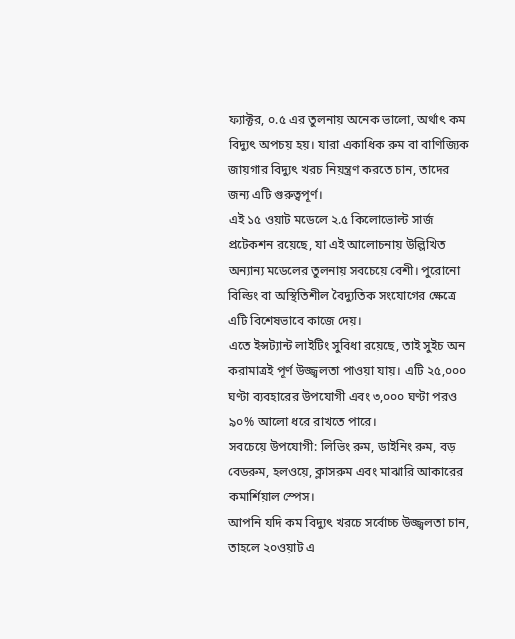ফ্যাক্টর, ০.৫ এর তুলনায় অনেক ভালো, অর্থাৎ কম বিদ্যুৎ অপচয় হয়। যারা একাধিক রুম বা বাণিজ্যিক জায়গার বিদ্যুৎ খরচ নিয়ন্ত্রণ করতে চান, তাদের জন্য এটি গুরুত্বপূর্ণ।
এই ১৫ ওয়াট মডেলে ২.৫ কিলোভোল্ট সার্জ প্রটেকশন রয়েছে, যা এই আলোচনায় উল্লিখিত অন্যান্য মডেলের তুলনায় সবচেয়ে বেশী। পুরোনো বিল্ডিং বা অস্থিতিশীল বৈদ্যুতিক সংযোগের ক্ষেত্রে এটি বিশেষভাবে কাজে দেয়।
এতে ইন্সট্যান্ট লাইটিং সুবিধা রয়েছে, তাই সুইচ অন করামাত্রই পূর্ণ উজ্জ্বলতা পাওয়া যায়। এটি ২৫,০০০ ঘণ্টা ব্যবহারের উপযোগী এবং ৩,০০০ ঘণ্টা পরও ৯০% আলো ধরে রাখতে পারে।
সবচেয়ে উপযোগী: লিভিং রুম, ডাইনিং রুম, বড় বেডরুম, হলওয়ে, ক্লাসরুম এবং মাঝারি আকারের কমার্শিয়াল স্পেস।
আপনি যদি কম বিদ্যুৎ খরচে সর্বোচ্চ উজ্জ্বলতা চান, তাহলে ২০ওয়াট এ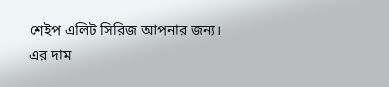শেইপ এলিট সিরিজ আপনার জন্য। এর দাম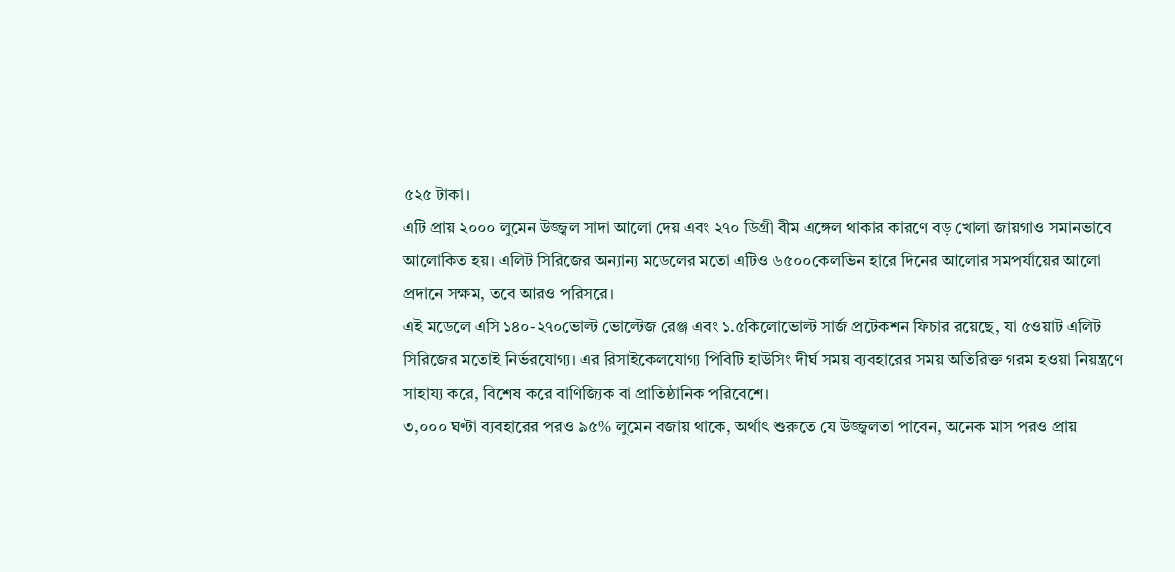৫২৫ টাকা।
এটি প্রায় ২০০০ লুমেন উজ্জ্বল সাদা আলো দেয় এবং ২৭০ ডিগ্রী বীম এঙ্গেল থাকার কারণে বড় খোলা জায়গাও সমানভাবে আলোকিত হয়। এলিট সিরিজের অন্যান্য মডেলের মতো এটিও ৬৫০০কেলভিন হারে দিনের আলোর সমপর্যায়ের আলো প্রদানে সক্ষম, তবে আরও পরিসরে।
এই মডেলে এসি ১৪০-২৭০ভোল্ট ভোল্টেজ রেঞ্জ এবং ১.৫কিলোভোল্ট সার্জ প্রটেকশন ফিচার রয়েছে, যা ৫ওয়াট এলিট সিরিজের মতোই নির্ভরযোগ্য। এর রিসাইকেলযোগ্য পিবিটি হাউসিং দীর্ঘ সময় ব্যবহারের সময় অতিরিক্ত গরম হওয়া নিয়ন্ত্রণে সাহায্য করে, বিশেষ করে বাণিজ্যিক বা প্রাতিষ্ঠানিক পরিবেশে।
৩,০০০ ঘণ্টা ব্যবহারের পরও ৯৫% লুমেন বজায় থাকে, অর্থাৎ শুরুতে যে উজ্জ্বলতা পাবেন, অনেক মাস পরও প্রায়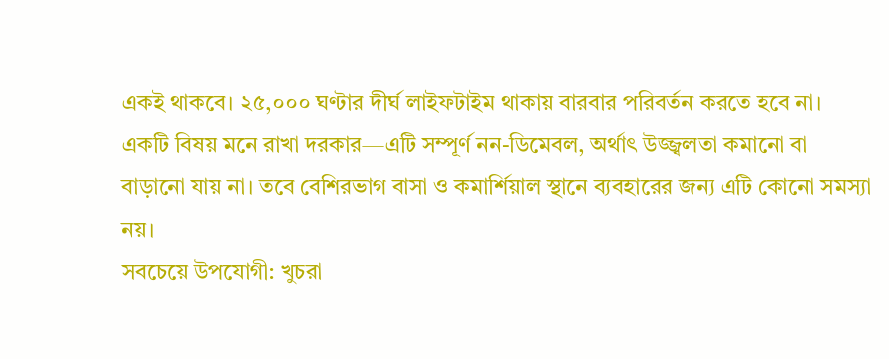একই থাকবে। ২৫,০০০ ঘণ্টার দীর্ঘ লাইফটাইম থাকায় বারবার পরিবর্তন করতে হবে না।
একটি বিষয় মনে রাখা দরকার—এটি সম্পূর্ণ নন-ডিমেবল, অর্থাৎ উজ্জ্বলতা কমানো বা বাড়ানো যায় না। তবে বেশিরভাগ বাসা ও কমার্শিয়াল স্থানে ব্যবহারের জন্য এটি কোনো সমস্যা নয়।
সবচেয়ে উপযোগী: খুচরা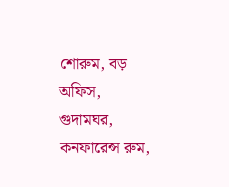শোরুম, বড় অফিস, গুদামঘর, কনফারেন্স রুম,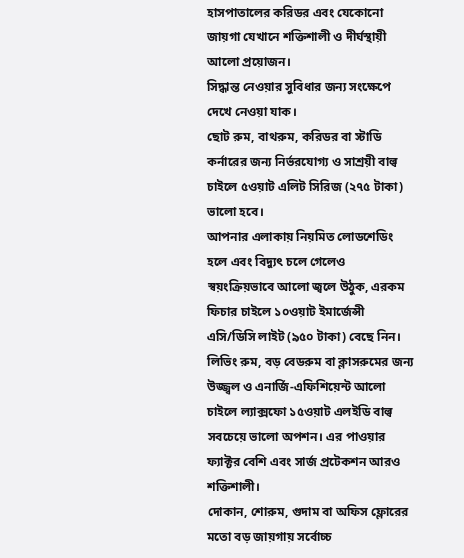হাসপাতালের করিডর এবং যেকোনো জায়গা যেখানে শক্তিশালী ও দীর্ঘস্থায়ী আলো প্রয়োজন।
সিদ্ধান্ত নেওয়ার সুবিধার জন্য সংক্ষেপে দেখে নেওয়া যাক।
ছোট রুম, বাথরুম, করিডর বা স্টাডি কর্নারের জন্য নির্ভরযোগ্য ও সাশ্রয়ী বাল্ব চাইলে ৫ওয়াট এলিট সিরিজ (২৭৫ টাকা) ভালো হবে।
আপনার এলাকায় নিয়মিত লোডশেডিং হলে এবং বিদ্যুৎ চলে গেলেও স্বয়ংক্রিয়ভাবে আলো জ্বলে উঠুক, এরকম ফিচার চাইলে ১০ওয়াট ইমার্জেন্সী এসি/ডিসি লাইট (৯৫০ টাকা) বেছে নিন।
লিভিং রুম, বড় বেডরুম বা ক্লাসরুমের জন্য উজ্জ্বল ও এনার্জি-এফিশিয়েন্ট আলো চাইলে ল্যাক্সফো ১৫ওয়াট এলইডি বাল্ব সবচেয়ে ভালো অপশন। এর পাওয়ার ফ্যাক্টর বেশি এবং সার্জ প্রটেকশন আরও শক্তিশালী।
দোকান, শোরুম, গুদাম বা অফিস ফ্লোরের মতো বড় জায়গায় সর্বোচ্চ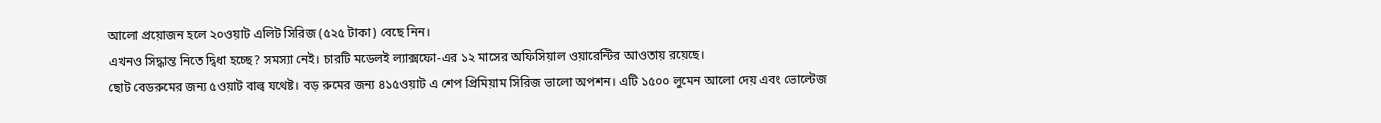আলো প্রয়োজন হলে ২০ওয়াট এলিট সিরিজ (৫২৫ টাকা) বেছে নিন।
এখনও সিদ্ধান্ত নিতে দ্বিধা হচ্ছে? সমস্যা নেই। চারটি মডেলই ল্যাক্সফো-এর ১২ মাসের অফিসিয়াল ওয়ারেন্টির আওতায় রয়েছে।
ছোট বেডরুমের জন্য ৫ওয়াট বাল্ব যথেষ্ট। বড় রুমের জন্য ৪১৫ওয়াট এ শেপ প্রিমিয়াম সিরিজ ভালো অপশন। এটি ১৫০০ লুমেন আলো দেয় এবং ভোল্টেজ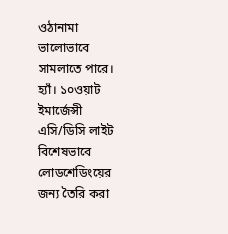ওঠানামা ভালোভাবে সামলাতে পারে।
হ্যাঁ। ১০ওয়াট ইমার্জেন্সী এসি/ডিসি লাইট বিশেষভাবে লোডশেডিংয়ের জন্য তৈরি করা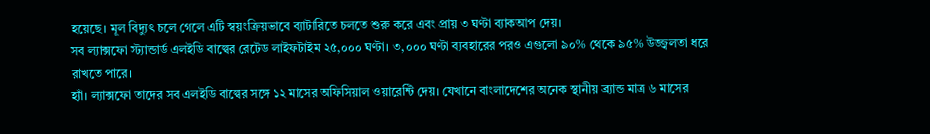হয়েছে। মূল বিদ্যুৎ চলে গেলে এটি স্বয়ংক্রিয়ভাবে ব্যাটারিতে চলতে শুরু করে এবং প্রায় ৩ ঘণ্টা ব্যাকআপ দেয়।
সব ল্যাক্সফো স্ট্যান্ডার্ড এলইডি বাল্বের রেটেড লাইফটাইম ২৫,০০০ ঘণ্টা। ৩,০০০ ঘণ্টা ব্যবহারের পরও এগুলো ৯০% থেকে ৯৫% উজ্জ্বলতা ধরে রাখতে পারে।
হ্যাঁ। ল্যাক্সফো তাদের সব এলইডি বাল্বের সঙ্গে ১২ মাসের অফিসিয়াল ওয়ারেন্টি দেয়। যেখানে বাংলাদেশের অনেক স্থানীয় ব্র্যান্ড মাত্র ৬ মাসের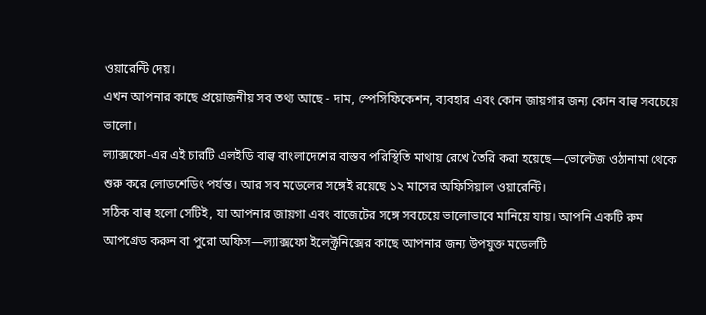ওয়ারেন্টি দেয়।
এখন আপনার কাছে প্রয়োজনীয় সব তথ্য আছে - দাম, স্পেসিফিকেশন, ব্যবহার এবং কোন জায়গার জন্য কোন বাল্ব সবচেয়ে ভালো।
ল্যাক্সফো-এর এই চারটি এলইডি বাল্ব বাংলাদেশের বাস্তব পরিস্থিতি মাথায় রেখে তৈরি করা হয়েছে—ভোল্টেজ ওঠানামা থেকে শুরু করে লোডশেডিং পর্যন্ত। আর সব মডেলের সঙ্গেই রয়েছে ১২ মাসের অফিসিয়াল ওয়ারেন্টি।
সঠিক বাল্ব হলো সেটিই, যা আপনার জায়গা এবং বাজেটের সঙ্গে সবচেয়ে ভালোভাবে মানিয়ে যায়। আপনি একটি রুম আপগ্রেড করুন বা পুরো অফিস—ল্যাক্সফো ইলেক্ট্রনিক্সের কাছে আপনার জন্য উপযুক্ত মডেলটি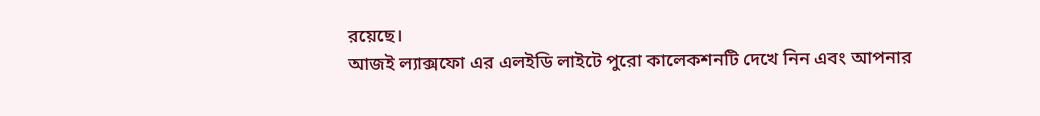রয়েছে।
আজই ল্যাক্সফো এর এলইডি লাইটে পুরো কালেকশনটি দেখে নিন এবং আপনার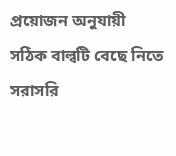প্রয়োজন অনুযায়ী সঠিক বাল্বটি বেছে নিতে সরাসরি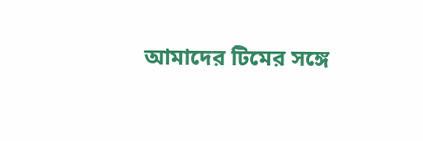আমাদের টিমের সঙ্গে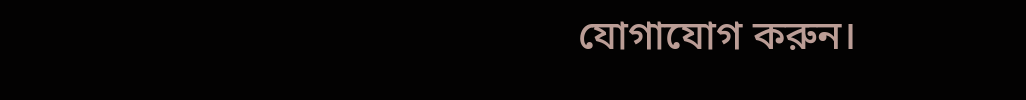যোগাযোগ করুন।